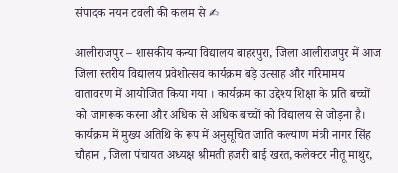संपादक नयन टवली की कलम से ✍

आलीराजपुर – शासकीय कन्या विद्यालय बाहरपुरा, जिला आलीराजपुर में आज जिला स्तरीय विद्यालय प्रवेशोत्सव कार्यक्रम बड़े उत्साह और गरिमामय वातावरण में आयोजित किया गया । कार्यक्रम का उद्देश्य शिक्षा के प्रति बच्चों को जागरूक करना और अधिक से अधिक बच्चों को विद्यालय से जोड़ना है। कार्यक्रम में मुख्य अतिथि के रूप में अनुसूचित जाति कल्याण मंत्री नागर सिंह चौहान , जिला पंचायत अध्यक्ष श्रीमती हजरी बाई खरत,कलेक्टर नीतू माथुर,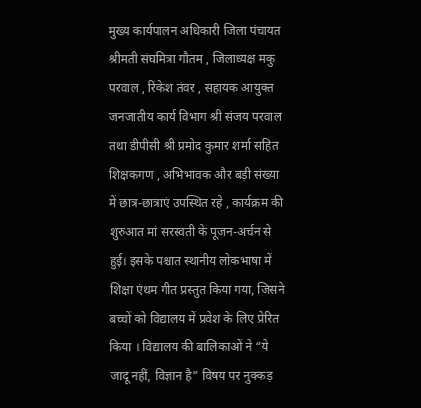मुख्य कार्यपालन अधिकारी जिला पंचायत श्रीमती संघमित्रा गौतम , जिलाध्यक्ष मकु परवाल , रिंकेश तंवर , सहायक आयुक्त जनजातीय कार्य विभाग श्री संजय परवाल तथा डीपीसी श्री प्रमोद कुमार शर्मा सहित शिक्षकगण , अभिभावक और बड़ी संख्या में छात्र-छात्राएं उपस्थित रहे , कार्यक्रम की शुरुआत मां सरस्वती के पूजन-अर्चन से हुई। इसके पश्चात स्थानीय लोकभाषा में शिक्षा एंथम गीत प्रस्तुत किया गया, जिसने बच्चों को विद्यालय में प्रवेश के लिए प्रेरित किया । विद्यालय की बालिकाओं ने “ये जादू नहीं, विज्ञान है” विषय पर नुक्कड़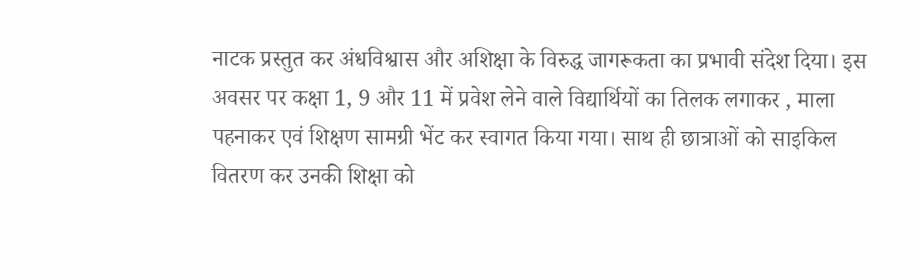नाटक प्रस्तुत कर अंधविश्वास और अशिक्षा के विरुद्ध जागरूकता का प्रभावी संदेश दिया। इस अवसर पर कक्षा 1, 9 और 11 में प्रवेश लेने वाले विद्यार्थियों का तिलक लगाकर , माला पहनाकर एवं शिक्षण सामग्री भेंट कर स्वागत किया गया। साथ ही छात्राओं को साइकिल वितरण कर उनकी शिक्षा को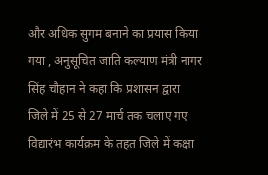और अधिक सुगम बनाने का प्रयास किया गया , अनुसूचित जाति कल्याण मंत्री नागर सिंह चौहान ने कहा कि प्रशासन द्वारा जिले में 25 से 27 मार्च तक चलाए गए विद्यारंभ कार्यक्रम के तहत जिले में कक्षा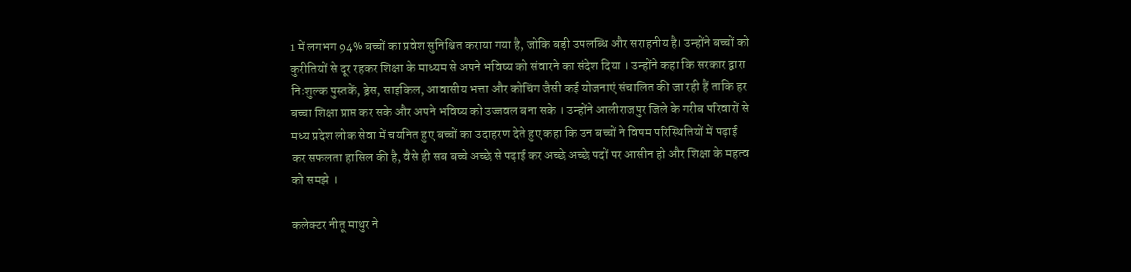1 में लगभग 94% बच्चों का प्रवेश सुनिश्चित कराया गया है, जोकि बड़ी उपलब्धि और सराहनीय है। उन्होंने बच्चों को कुरीतियों से दूर रहकर शिक्षा के माध्यम से अपने भविष्य को संवारने का संदेश दिया । उन्होंने कहा कि सरकार द्वारा निःशुल्क पुस्तकें, ड्रेस, साइकिल, आवासीय भत्ता और कोचिंग जैसी कई योजनाएं संचालित की जा रही हैं ताकि हर बच्चा शिक्षा प्राप्त कर सके और अपने भविष्य को उज्जवल बना सके । उन्होंने आलीराजपुर जिले के गरीब परिवारों से मध्य प्रदेश लोक सेवा में चयनित हुए बच्चों का उदाहरण देते हुए कहा कि उन बच्चों ने विषम परिस्थितियों में पढ़ाई कर सफलता हासिल की है, वैसे ही सब बच्चे अच्छे से पढ़ाई कर अच्छे अच्छे पदों पर आसीन हो और शिक्षा के महत्व को समझे ।

कलेक्टर नीतू माथुर ने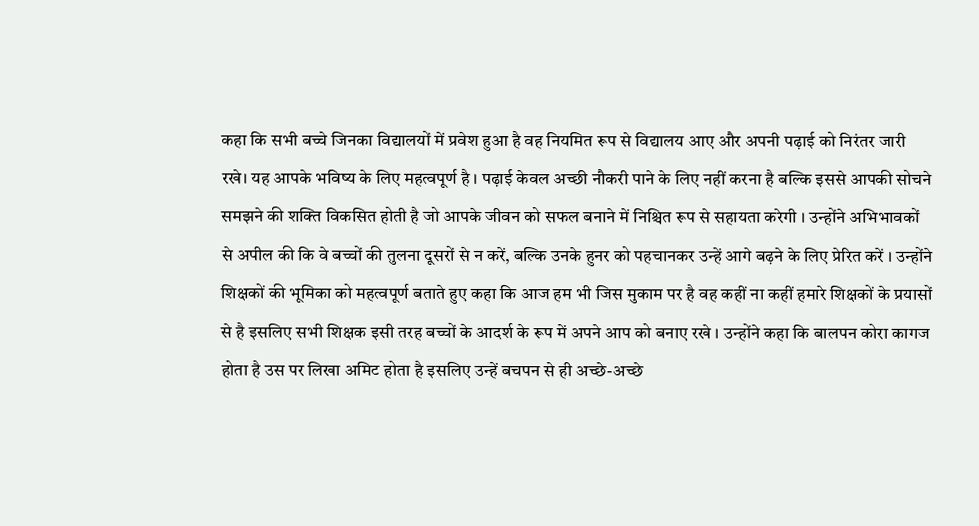कहा कि सभी बच्चे जिनका विद्यालयों में प्रवेश हुआ है वह नियमित रूप से विद्यालय आए और अपनी पढ़ाई को निरंतर जारी रखे। यह आपके भविष्य के लिए महत्वपूर्ण है । पढ़ाई केवल अच्छी नौकरी पाने के लिए नहीं करना है बल्कि इससे आपकी सोचने समझने की शक्ति विकसित होती है जो आपके जीवन को सफल बनाने में निश्चित रूप से सहायता करेगी । उन्होंने अभिभावकों से अपील की कि वे बच्चों की तुलना दूसरों से न करें, बल्कि उनके हुनर को पहचानकर उन्हें आगे बढ़ने के लिए प्रेरित करें । उन्होंने शिक्षकों की भूमिका को महत्वपूर्ण बताते हुए कहा कि आज हम भी जिस मुकाम पर है वह कहीं ना कहीं हमारे शिक्षकों के प्रयासों से है इसलिए सभी शिक्षक इसी तरह बच्चों के आदर्श के रूप में अपने आप को बनाए रखे । उन्होंने कहा कि बालपन कोरा कागज होता है उस पर लिखा अमिट होता है इसलिए उन्हें बचपन से ही अच्छे-अच्छे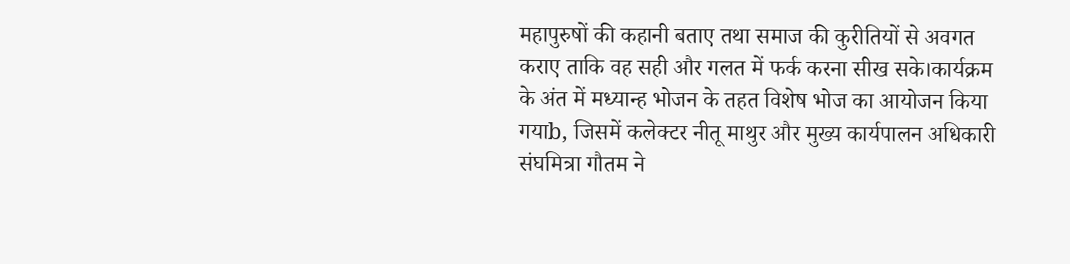महापुरुषों की कहानी बताए तथा समाज की कुरीतियों से अवगत कराए ताकि वह सही और गलत में फर्क करना सीख सके।कार्यक्रम के अंत में मध्यान्ह भोजन के तहत विशेष भोज का आयोजन किया गयाb, जिसमें कलेक्टर नीतू माथुर और मुख्य कार्यपालन अधिकारी संघमित्रा गौतम ने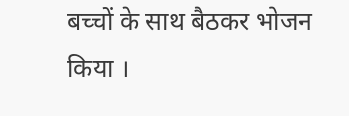बच्चों के साथ बैठकर भोजन किया ।